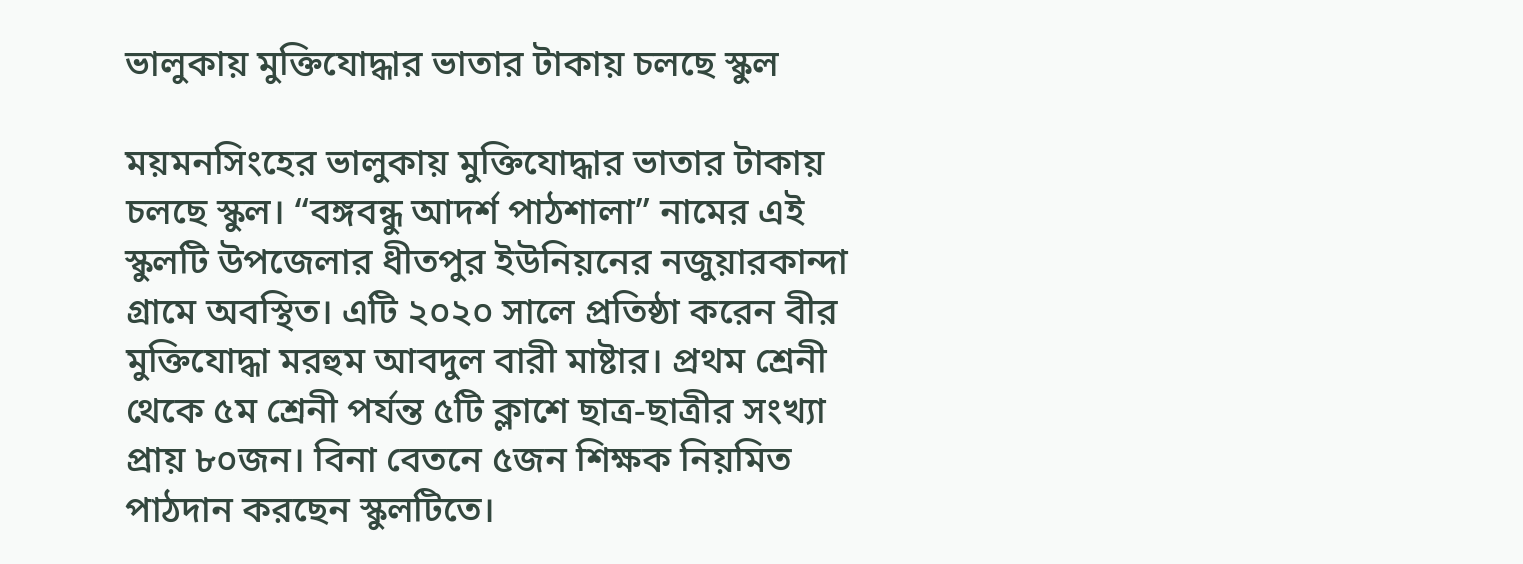ভালুকায় মুক্তিযোদ্ধার ভাতার টাকায় চলছে স্কুল

ময়মনসিংহের ভালুকায় মুক্তিযোদ্ধার ভাতার টাকায় চলছে স্কুল। “বঙ্গবন্ধু আদর্শ পাঠশালা” নামের এই স্কুলটি উপজেলার ধীতপুর ইউনিয়নের নজুয়ারকান্দা গ্রামে অবস্থিত। এটি ২০২০ সালে প্রতিষ্ঠা করেন বীর মুক্তিযোদ্ধা মরহুম আবদুল বারী মাষ্টার। প্রথম শ্রেনী থেকে ৫ম শ্রেনী পর্যন্ত ৫টি ক্লাশে ছাত্র-ছাত্রীর সংখ্যা প্রায় ৮০জন। বিনা বেতনে ৫জন শিক্ষক নিয়মিত পাঠদান করছেন স্কুলটিতে।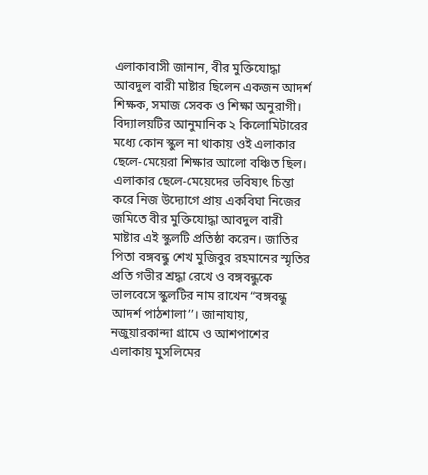এলাকাবাসী জানান, বীর মুক্তিযোদ্ধা আবদুল বারী মাষ্টার ছিলেন একজন আদর্শ শিক্ষক, সমাজ সেবক ও শিক্ষা অনুরাগী। বিদ্যালয়টির আনুমানিক ২ কিলোমিটারের মধ্যে কোন স্কুল না থাকায় ওই এলাকার ছেলে-মেয়েরা শিক্ষার আলো বঞ্চিত ছিল। এলাকার ছেলে-মেয়েদের ভবিষ্যৎ চিন্তা করে নিজ উদ্যোগে প্রায় একবিঘা নিজের জমিতে বীর মুক্তিযোদ্ধা আবদুল বারী মাষ্টার এই স্কুলটি প্রতিষ্ঠা করেন। জাতির পিতা বঙ্গবন্ধু শেখ মুজিবুর রহমানের স্মৃতির প্রতি গভীর শ্রদ্ধা রেখে ও বঙ্গবন্ধুকে ভালবেসে স্কুলটির নাম রাখেন “বঙ্গবন্ধু আদর্শ পাঠশালা’’। জানাযায়, নজুয়ারকান্দা গ্রামে ও আশপাশের এলাকায় মুসলিমের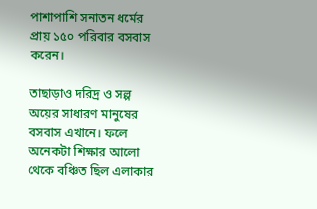পাশাপাশি সনাতন ধর্মের প্রায় ১৫০ পরিবার বসবাস করেন।

তাছাড়াও দরিদ্র ও সল্প অয়ের সাধারণ মানুষের বসবাস এখানে। ফলে অনেকটা শিক্ষার আলো থেকে বঞ্চিত ছিল এলাকার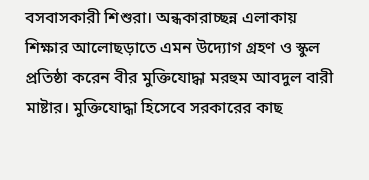বসবাসকারী শিশুরা। অন্ধকারাচ্ছন্ন এলাকায় শিক্ষার আলোছড়াতে এমন উদ্যোগ গ্রহণ ও স্কুল প্রতিষ্ঠা করেন বীর মুক্তিযোদ্ধা মরহুম আবদুল বারী মাষ্টার। মুক্তিযোদ্ধা হিসেবে সরকারের কাছ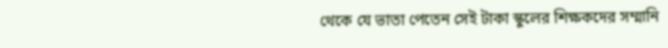থেকে যে ভাতা পেতেন সেই টাকা স্কুলের শিক্ষকদের সম্মানি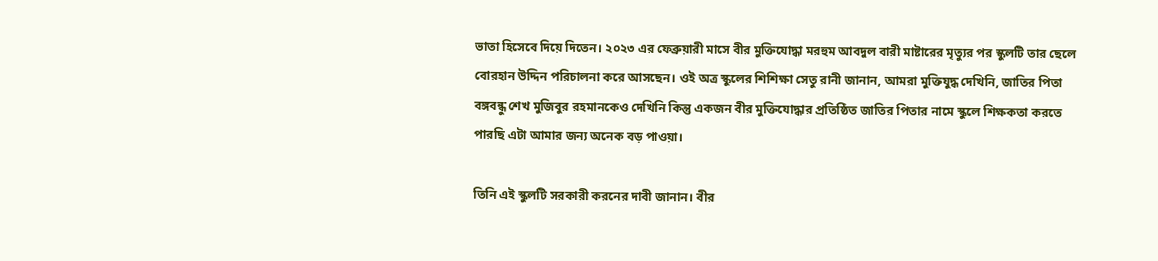ভাতা হিসেবে দিয়ে দিতেন। ২০২৩ এর ফেব্রুয়ারী মাসে বীর মুক্তিযোদ্ধা মরহুম আবদুল বারী মাষ্টারের মৃত্যুর পর স্কুলটি তার ছেলে বোরহান উদ্দিন পরিচালনা করে আসছেন। ওই অত্র স্কুলের শিশিক্ষা সেতু রানী জানান, আমরা মুক্তিযুদ্ধ দেখিনি, জাতির পিতা বঙ্গবন্ধু শেখ মুজিবুর রহমানকেও দেখিনি কিন্তু একজন বীর মুক্তিযোদ্ধার প্রতিষ্ঠিত জাতির পিতার নামে স্কুলে শিক্ষকতা করতে পারছি এটা আমার জন্য অনেক বড় পাওয়া।

তিনি এই স্কুলটি সরকারী করনের দাবী জানান। বীর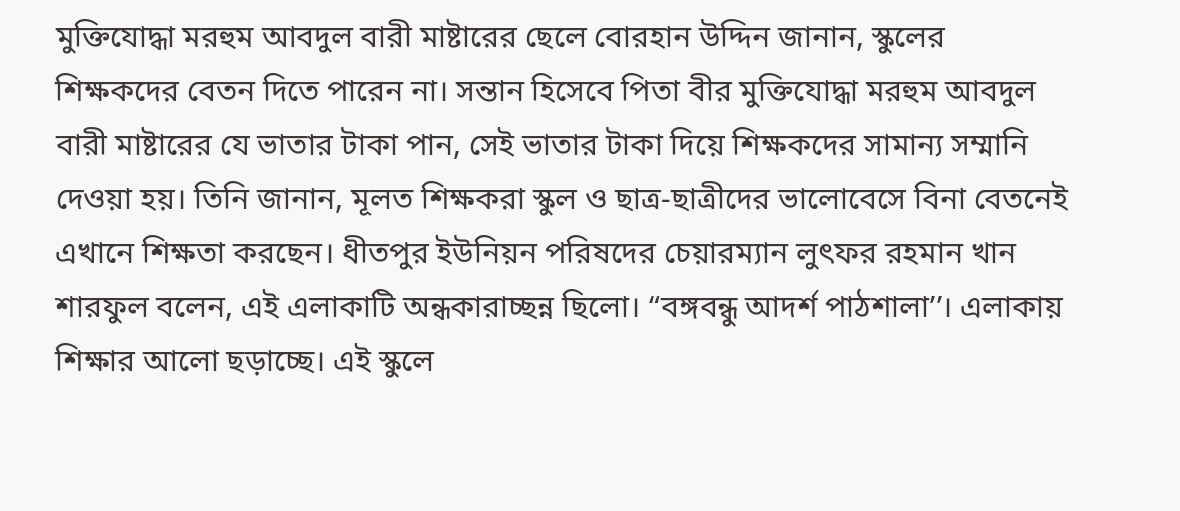মুক্তিযোদ্ধা মরহুম আবদুল বারী মাষ্টারের ছেলে বোরহান উদ্দিন জানান, স্কুলের শিক্ষকদের বেতন দিতে পারেন না। সন্তান হিসেবে পিতা বীর মুক্তিযোদ্ধা মরহুম আবদুল বারী মাষ্টারের যে ভাতার টাকা পান, সেই ভাতার টাকা দিয়ে শিক্ষকদের সামান্য সম্মানি দেওয়া হয়। তিনি জানান, মূলত শিক্ষকরা স্কুল ও ছাত্র-ছাত্রীদের ভালোবেসে বিনা বেতনেই এখানে শিক্ষতা করছেন। ধীতপুর ইউনিয়ন পরিষদের চেয়ারম্যান লুৎফর রহমান খান শারফুল বলেন, এই এলাকাটি অন্ধকারাচ্ছন্ন ছিলো। “বঙ্গবন্ধু আদর্শ পাঠশালা’’। এলাকায় শিক্ষার আলো ছড়াচ্ছে। এই স্কুলে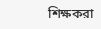শিক্ষকরা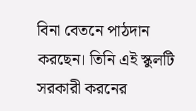বিনা বেতনে পাঠদান করছেন। তিনি এই স্কুলটি সরকারী করনের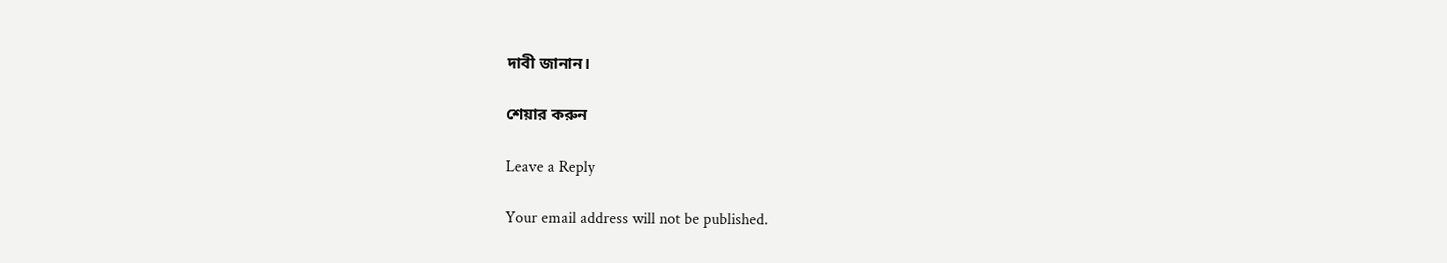দাবী জানান।

শেয়ার করুন

Leave a Reply

Your email address will not be published.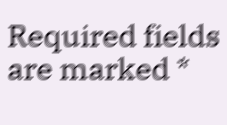Required fields are marked *